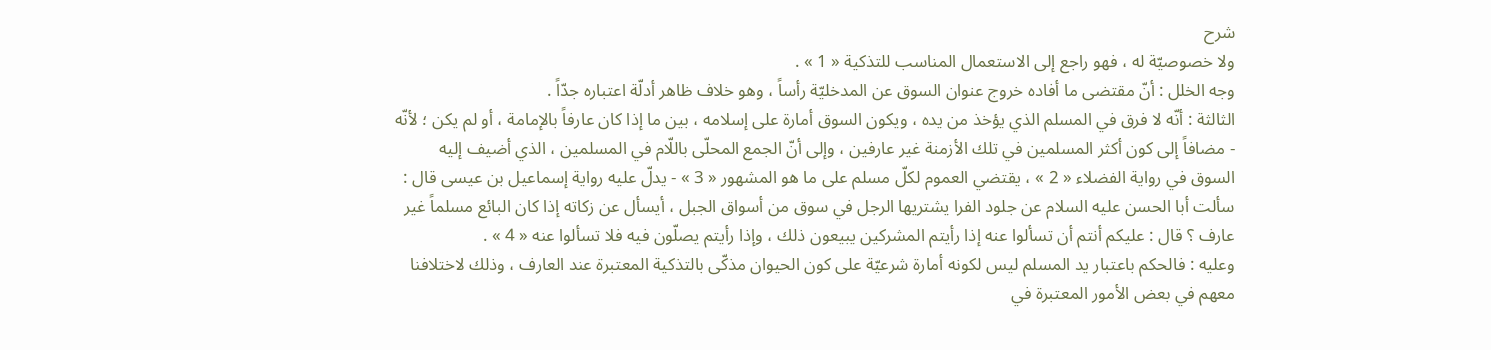شرح
ولا خصوصيّة له ، فهو راجع إلى الاستعمال المناسب للتذكية « 1 » .
وجه الخلل : أنّ مقتضى ما أفاده خروج عنوان السوق عن المدخليّة رأساً ، وهو خلاف ظاهر أدلّة اعتباره جدّاً .
الثالثة : أنّه لا فرق في المسلم الذي يؤخذ من يده ، ويكون السوق أمارة على إسلامه ، بين ما إذا كان عارفاً بالإمامة ، أو لم يكن ؛ لأنّه - مضافاً إلى كون أكثر المسلمين في تلك الأزمنة غير عارفين ، وإلى أنّ الجمع المحلّى باللّام في المسلمين ، الذي أضيف إليه السوق في رواية الفضلاء « 2 » ، يقتضي العموم لكلّ مسلم على ما هو المشهور « 3 » - يدلّ عليه رواية إسماعيل بن عيسى قال :
سألت أبا الحسن عليه السلام عن جلود الفرا يشتريها الرجل في سوق من أسواق الجبل ، أيسأل عن زكاته إذا كان البائع مسلماً غير عارف ؟ قال : عليكم أنتم أن تسألوا عنه إذا رأيتم المشركين يبيعون ذلك ، وإذا رأيتم يصلّون فيه فلا تسألوا عنه « 4 » .
وعليه : فالحكم باعتبار يد المسلم ليس لكونه أمارة شرعيّة على كون الحيوان مذكّى بالتذكية المعتبرة عند العارف ، وذلك لاختلافنا معهم في بعض الأمور المعتبرة في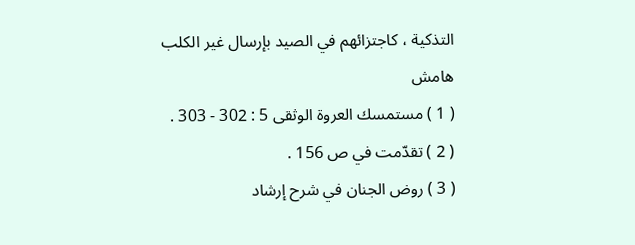التذكية ، كاجتزائهم في الصيد بإرسال غير الكلب
هامش
( 1 ) مستمسك العروة الوثقى 5 : 302 - 303 .
( 2 ) تقدّمت في ص 156 .
( 3 ) روض الجنان في شرح إرشاد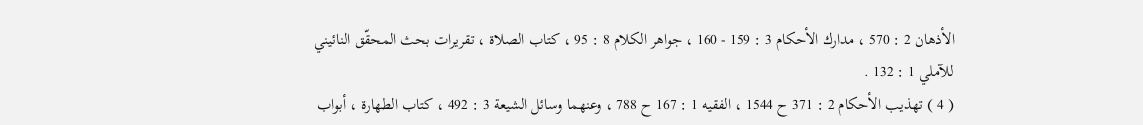الأذهان 2 : 570 ، مدارك الأحكام 3 : 159 - 160 ، جواهر الكلام 8 : 95 ، كتاب الصلاة ، تقريرات بحث المحقّق النائيني للآملي 1 : 132 .
( 4 ) تهذيب الأحكام 2 : 371 ح 1544 ، الفقيه 1 : 167 ح 788 ، وعنهما وسائل الشيعة 3 : 492 ، كتاب الطهارة ، أبواب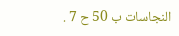النجاسات ب 50 ح 7 .